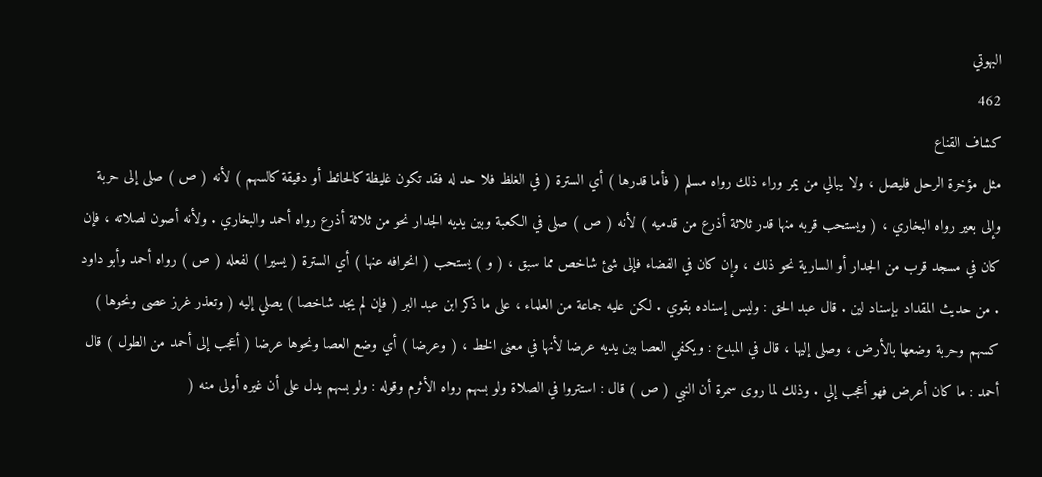البهوتي
462
كشاف القناع
مثل مؤخرة الرحل فليصل ، ولا يبالي من يمر وراء ذلك رواه مسلم ( فأما قدرها ) أي السترة ( في الغلظ فلا حد له فقد تكون غليظة كالحائط أو دقيقة كالسهم ) لأنه ( ص ) صلى إلى حربة وإلى بعير رواه البخاري ، ( ويستحب قربه منها قدر ثلاثة أذرع من قدميه ) لأنه ( ص ) صلى في الكعبة وبين يديه الجدار نحو من ثلاثة أذرع رواه أحمد والبخاري . ولأنه أصون لصلاته ، فإن كان في مسجد قرب من الجدار أو السارية نحو ذلك ، وإن كان في الفضاء فإلى شئ شاخص مما سبق ، ( و ) يستحب ( انحرافه عنها ) أي السترة ( يسيرا ) لفعله ( ص ) رواه أحمد وأبو داود . من حديث المقداد بإسناد لين . قال عبد الحق : وليس إسناده بقوي . لكن عليه جماعة من العلماء ، على ما ذكر ابن عبد البر ( فإن لم يجد شاخصا ) يصلي إليه ( وتعذر غرز عصى ونحوها ) كسهم وحربة وضعها بالأرض ، وصلى إليها ، قال في المبدع : ويكفي العصا بين يديه عرضا لأنها في معنى الخط ، ( وعرضا ) أي وضع العصا ونحوها عرضا ( أعجب إلى أحمد من الطول ) قال أحمد : ما كان أعرض فهو أعجب إلي . وذلك لما روى سمرة أن النبي ( ص ) قال : استتروا في الصلاة ولو بسهم رواه الأثرم وقوله : ولو بسهم يدل على أن غيره أولى منه (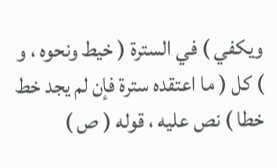ويكفي ) في السترة ( خيط ونحوه ، و ) كل ( ما اعتقده سترة فإن لم يجد خط خطا ) نص عليه ، قوله ( ص )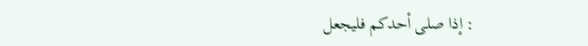: إذا صلى أحدكم فليجعل